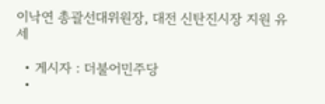이낙연 총괄선대위원장, 대전 신탄진시장 지원 유세

  • 게시자 : 더불어민주당
  •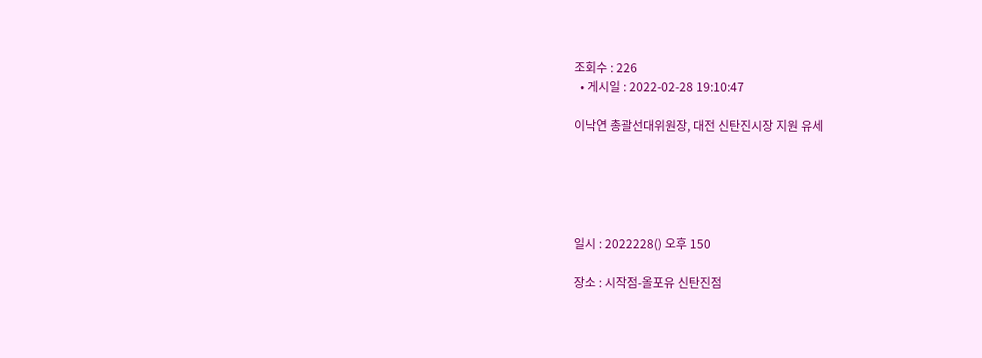조회수 : 226
  • 게시일 : 2022-02-28 19:10:47

이낙연 총괄선대위원장, 대전 신탄진시장 지원 유세





일시 : 2022228() 오후 150

장소 : 시작점-올포유 신탄진점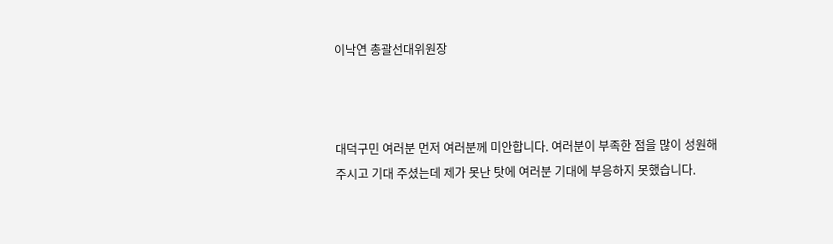이낙연 총괄선대위원장



대덕구민 여러분 먼저 여러분께 미안합니다. 여러분이 부족한 점을 많이 성원해 주시고 기대 주셨는데 제가 못난 탓에 여러분 기대에 부응하지 못했습니다.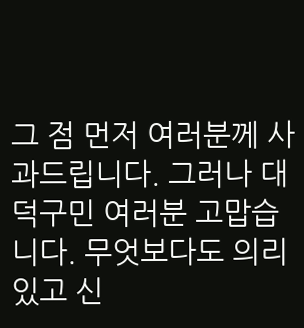그 점 먼저 여러분께 사과드립니다. 그러나 대덕구민 여러분 고맙습니다. 무엇보다도 의리 있고 신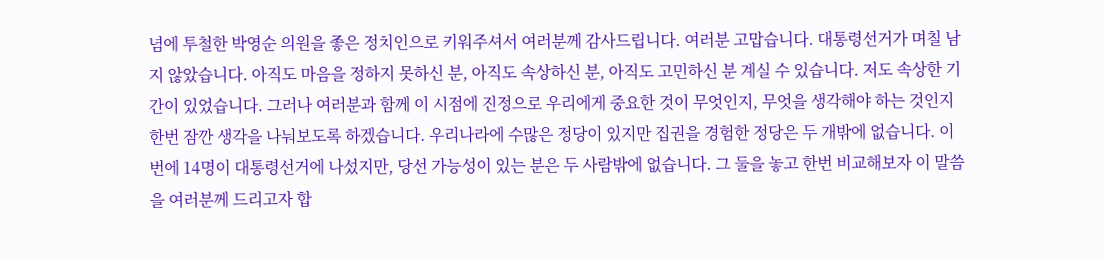념에 투철한 박영순 의원을 좋은 정치인으로 키워주셔서 여러분께 감사드립니다. 여러분 고맙습니다. 대통령선거가 며칠 남지 않았습니다. 아직도 마음을 정하지 못하신 분, 아직도 속상하신 분, 아직도 고민하신 분 계실 수 있습니다. 저도 속상한 기간이 있었습니다. 그러나 여러분과 함께 이 시점에 진정으로 우리에게 중요한 것이 무엇인지, 무엇을 생각해야 하는 것인지 한번 잠깐 생각을 나눠보도록 하겠습니다. 우리나라에 수많은 정당이 있지만 집권을 경험한 정당은 두 개밖에 없습니다. 이번에 14명이 대통령선거에 나섰지만, 당선 가능성이 있는 분은 두 사람밖에 없습니다. 그 둘을 놓고 한번 비교해보자 이 말씀을 여러분께 드리고자 합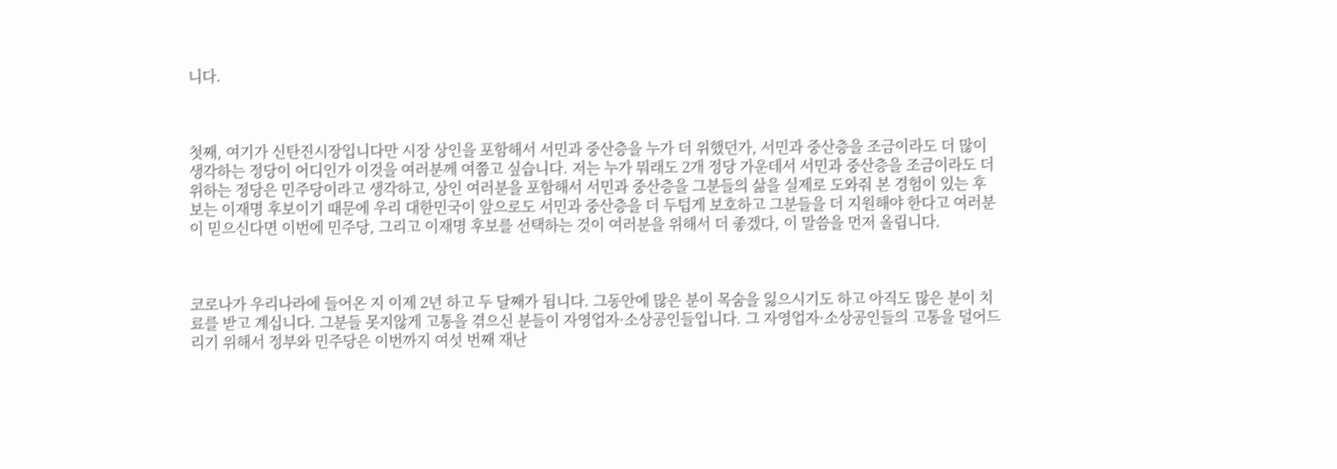니다.



첫째, 여기가 신탄진시장입니다만 시장 상인을 포함해서 서민과 중산층을 누가 더 위했던가, 서민과 중산층을 조금이라도 더 많이 생각하는 정당이 어디인가 이것을 여러분께 여쭙고 싶습니다. 저는 누가 뭐래도 2개 정당 가운데서 서민과 중산층을 조금이라도 더 위하는 정당은 민주당이라고 생각하고, 상인 여러분을 포함해서 서민과 중산층을 그분들의 삶을 실제로 도와줘 본 경험이 있는 후보는 이재명 후보이기 때문에 우리 대한민국이 앞으로도 서민과 중산층을 더 두텁게 보호하고 그분들을 더 지원해야 한다고 여러분이 믿으신다면 이번에 민주당, 그리고 이재명 후보를 선택하는 것이 여러분을 위해서 더 좋겠다, 이 말씀을 먼저 올립니다.



코로나가 우리나라에 들어온 지 이제 2년 하고 두 달째가 됩니다. 그동안에 많은 분이 목숨을 잃으시기도 하고 아직도 많은 분이 치료를 받고 계십니다. 그분들 못지않게 고통을 겪으신 분들이 자영업자·소상공인들입니다. 그 자영업자·소상공인들의 고통을 덜어드리기 위해서 정부와 민주당은 이번까지 여섯 번째 재난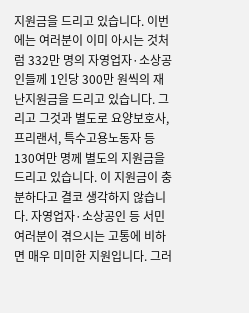지원금을 드리고 있습니다. 이번에는 여러분이 이미 아시는 것처럼 332만 명의 자영업자·소상공인들께 1인당 300만 원씩의 재난지원금을 드리고 있습니다. 그리고 그것과 별도로 요양보호사, 프리랜서, 특수고용노동자 등 130여만 명께 별도의 지원금을 드리고 있습니다. 이 지원금이 충분하다고 결코 생각하지 않습니다. 자영업자·소상공인 등 서민 여러분이 겪으시는 고통에 비하면 매우 미미한 지원입니다. 그러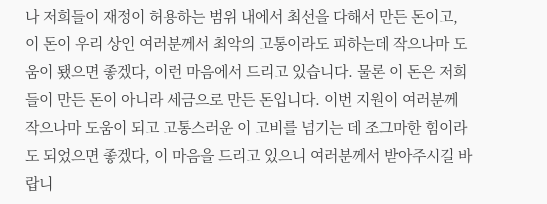나 저희들이 재정이 허용하는 범위 내에서 최선을 다해서 만든 돈이고, 이 돈이 우리 상인 여러분께서 최악의 고통이라도 피하는데 작으나마 도움이 됐으면 좋겠다, 이런 마음에서 드리고 있습니다. 물론 이 돈은 저희들이 만든 돈이 아니라 세금으로 만든 돈입니다. 이번 지원이 여러분께 작으나마 도움이 되고 고통스러운 이 고비를 넘기는 데 조그마한 힘이라도 되었으면 좋겠다, 이 마음을 드리고 있으니 여러분께서 받아주시길 바랍니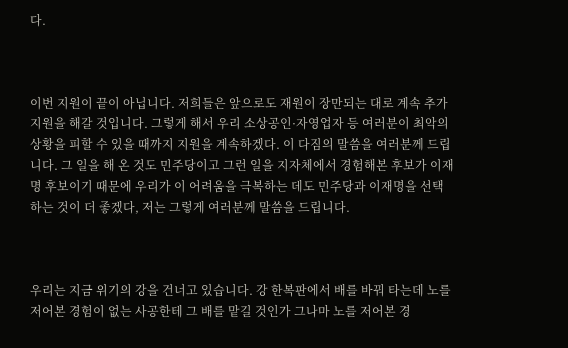다.



이번 지원이 끝이 아닙니다. 저희들은 앞으로도 재원이 장만되는 대로 계속 추가 지원을 해갈 것입니다. 그렇게 해서 우리 소상공인·자영업자 등 여러분이 최악의 상황을 피할 수 있을 때까지 지원을 계속하겠다. 이 다짐의 말씀을 여러분께 드립니다. 그 일을 해 온 것도 민주당이고 그런 일을 지자체에서 경험해본 후보가 이재명 후보이기 때문에 우리가 이 어려움을 극복하는 데도 민주당과 이재명을 선택하는 것이 더 좋겠다, 저는 그렇게 여러분께 말씀을 드립니다.



우리는 지금 위기의 강을 건너고 있습니다. 강 한복판에서 배를 바꿔 타는데 노를 저어본 경험이 없는 사공한테 그 배를 맡길 것인가 그나마 노를 저어본 경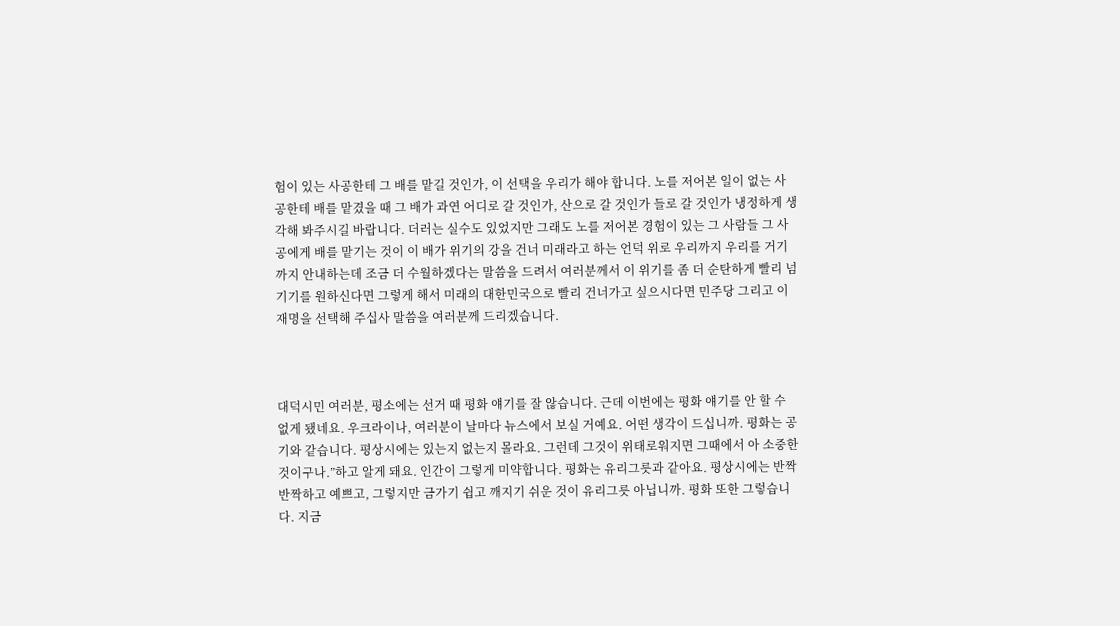험이 있는 사공한테 그 배를 맡길 것인가, 이 선택을 우리가 해야 합니다. 노를 저어본 일이 없는 사공한테 배를 맡겼을 때 그 배가 과연 어디로 갈 것인가, 산으로 갈 것인가 들로 갈 것인가 냉정하게 생각해 봐주시길 바랍니다. 더러는 실수도 있었지만 그래도 노를 저어본 경험이 있는 그 사람들 그 사공에게 배를 맡기는 것이 이 배가 위기의 강을 건너 미래라고 하는 언덕 위로 우리까지 우리를 거기까지 안내하는데 조금 더 수월하겠다는 말씀을 드려서 여러분께서 이 위기를 좀 더 순탄하게 빨리 넘기기를 원하신다면 그렇게 해서 미래의 대한민국으로 빨리 건너가고 싶으시다면 민주당 그리고 이재명을 선택해 주십사 말씀을 여러분께 드리겠습니다.



대덕시민 여러분, 평소에는 선거 때 평화 얘기를 잘 않습니다. 근데 이번에는 평화 얘기를 안 할 수 없게 됐네요. 우크라이나, 여러분이 날마다 뉴스에서 보실 거예요. 어떤 생각이 드십니까. 평화는 공기와 같습니다. 평상시에는 있는지 없는지 몰라요. 그런데 그것이 위태로워지면 그때에서 아 소중한 것이구나.”하고 알게 돼요. 인간이 그렇게 미약합니다. 평화는 유리그릇과 같아요. 평상시에는 반짝반짝하고 예쁘고, 그렇지만 금가기 쉽고 깨지기 쉬운 것이 유리그릇 아닙니까. 평화 또한 그렇습니다. 지금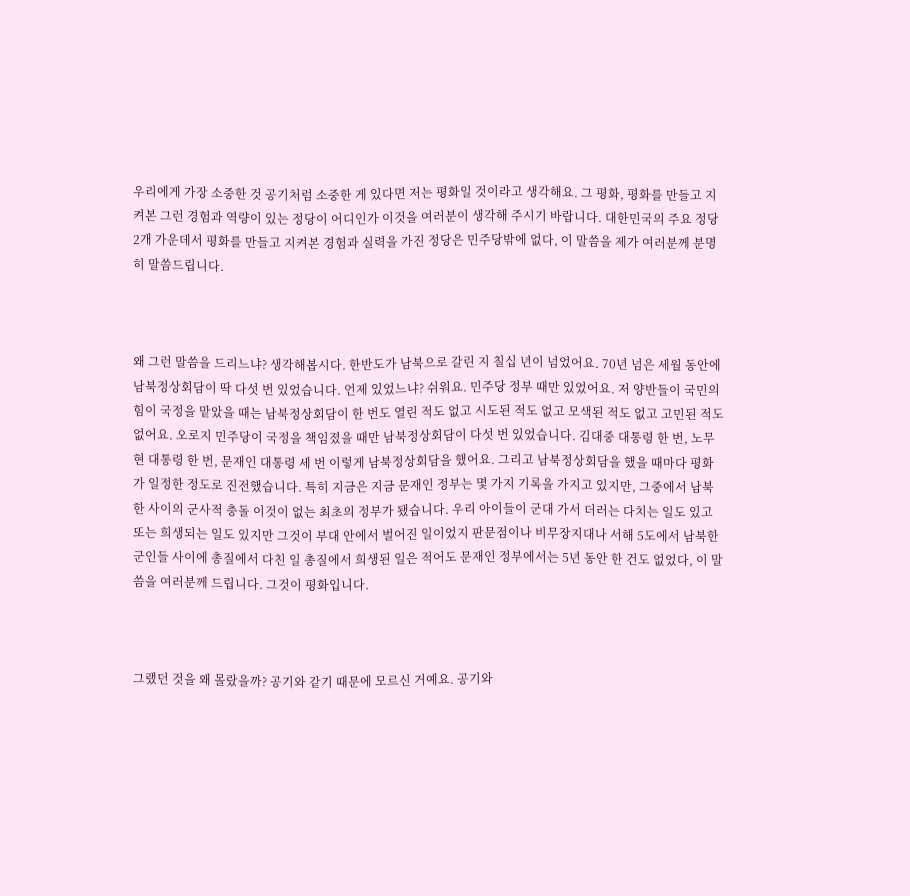우리에게 가장 소중한 것 공기처럼 소중한 게 있다면 저는 평화일 것이라고 생각해요. 그 평화, 평화를 만들고 지켜본 그런 경험과 역량이 있는 정당이 어디인가 이것을 여러분이 생각해 주시기 바랍니다. 대한민국의 주요 정당 2개 가운데서 평화를 만들고 지켜본 경험과 실력을 가진 정당은 민주당밖에 없다, 이 말씀을 제가 여러분께 분명히 말씀드립니다.



왜 그런 말씀을 드리느냐? 생각해봅시다. 한반도가 남북으로 갈린 지 칠십 년이 넘었어요. 70년 넘은 세월 동안에 남북정상회담이 딱 다섯 번 있었습니다. 언제 있었느냐? 쉬워요. 민주당 정부 때만 있었어요. 저 양반들이 국민의힘이 국정을 맡았을 때는 남북정상회담이 한 번도 열린 적도 없고 시도된 적도 없고 모색된 적도 없고 고민된 적도 없어요. 오로지 민주당이 국정을 책임졌을 때만 남북정상회담이 다섯 번 있었습니다. 김대중 대통령 한 번, 노무현 대통령 한 번, 문재인 대통령 세 번 이렇게 남북정상회담을 했어요. 그리고 남북정상회담을 했을 때마다 평화가 일정한 정도로 진전했습니다. 특히 지금은 지금 문재인 정부는 몇 가지 기록을 가지고 있지만, 그중에서 남북한 사이의 군사적 충돌 이것이 없는 최초의 정부가 됐습니다. 우리 아이들이 군대 가서 더러는 다치는 일도 있고 또는 희생되는 일도 있지만 그것이 부대 안에서 벌어진 일이었지 판문점이나 비무장지대나 서해 5도에서 남북한 군인들 사이에 총질에서 다친 일 총질에서 희생된 일은 적어도 문재인 정부에서는 5년 동안 한 건도 없었다, 이 말씀을 여러분께 드립니다. 그것이 평화입니다.



그랬던 것을 왜 몰랐을까? 공기와 같기 때문에 모르신 거예요. 공기와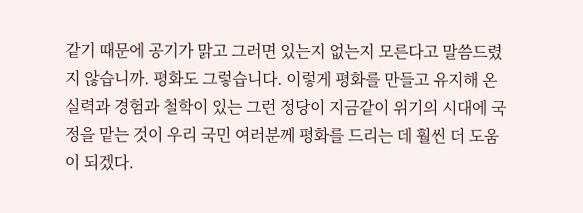같기 때문에 공기가 맑고 그러면 있는지 없는지 모른다고 말씀드렸지 않습니까. 평화도 그렇습니다. 이렇게 평화를 만들고 유지해 온 실력과 경험과 철학이 있는 그런 정당이 지금같이 위기의 시대에 국정을 맡는 것이 우리 국민 여러분께 평화를 드리는 데 훨씬 더 도움이 되겠다.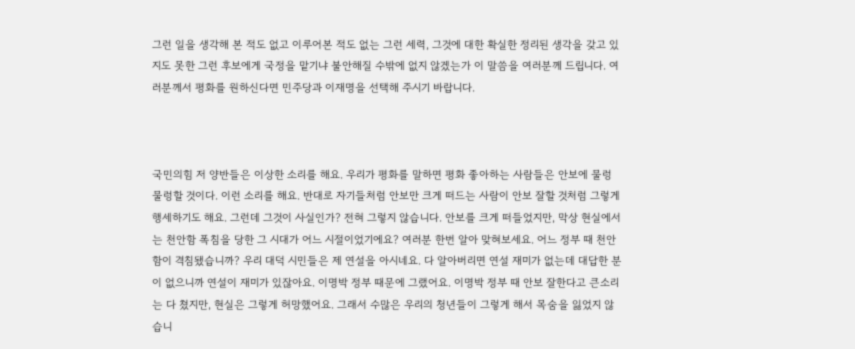그런 일을 생각해 본 적도 없고 이루어본 적도 없는 그런 세력, 그것에 대한 확실한 정리된 생각을 갖고 있지도 못한 그런 후보에게 국정을 맡기냐 불안해질 수밖에 없지 않겠는가 이 말씀을 여러분께 드립니다. 여러분께서 평화를 원하신다면 민주당과 이재명을 선택해 주시기 바랍니다.



국민의힘 저 양반들은 이상한 소리를 해요. 우리가 평화를 말하면 평화 좋아하는 사람들은 안보에 물렁물렁할 것이다. 이런 소리를 해요. 반대로 자기들처럼 안보만 크게 떠드는 사람이 안보 잘할 것처럼 그렇게 행세하기도 해요. 그런데 그것이 사실인가? 전혀 그렇지 않습니다. 안보를 크게 떠들었지만, 막상 현실에서는 천안함 폭침을 당한 그 시대가 어느 시절이었기에요? 여러분 한번 알아 맞혀보세요. 어느 정부 때 천안함이 격침됐습니까? 우리 대덕 시민들은 제 연설을 아시네요. 다 알아버리면 연설 재미가 없는데 대답한 분이 없으니까 연설이 재미가 있잖아요. 이명박 정부 때문에 그랬어요. 이명박 정부 때 안보 잘한다고 큰소리는 다 쳤지만, 현실은 그렇게 허망했어요. 그래서 수많은 우리의 청년들이 그렇게 해서 목숨을 잃었지 않습니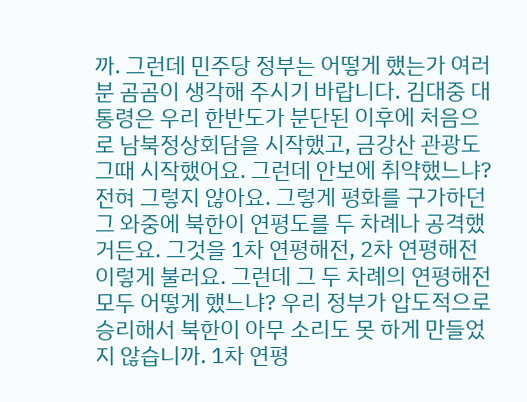까. 그런데 민주당 정부는 어떻게 했는가 여러분 곰곰이 생각해 주시기 바랍니다. 김대중 대통령은 우리 한반도가 분단된 이후에 처음으로 남북정상회담을 시작했고, 금강산 관광도 그때 시작했어요. 그런데 안보에 취약했느냐? 전혀 그렇지 않아요. 그렇게 평화를 구가하던 그 와중에 북한이 연평도를 두 차례나 공격했거든요. 그것을 1차 연평해전, 2차 연평해전 이렇게 불러요. 그런데 그 두 차례의 연평해전 모두 어떻게 했느냐? 우리 정부가 압도적으로 승리해서 북한이 아무 소리도 못 하게 만들었지 않습니까. 1차 연평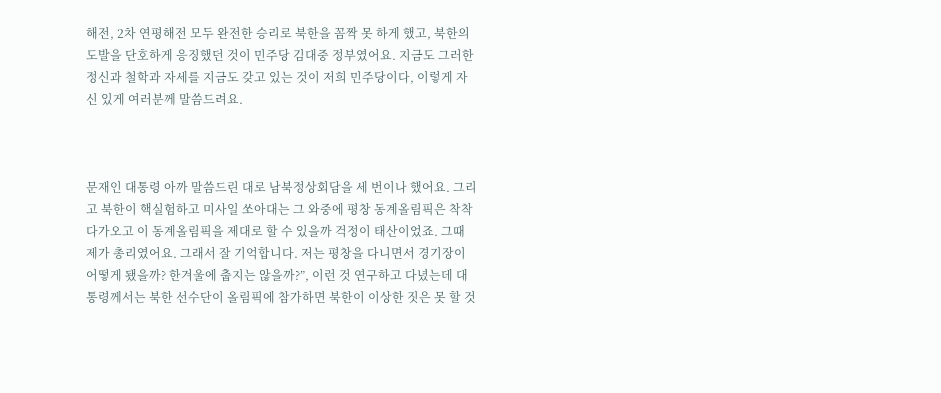해전, 2차 연평해전 모두 완전한 승리로 북한을 꼼짝 못 하게 했고, 북한의 도발을 단호하게 응징했던 것이 민주당 김대중 정부였어요. 지금도 그러한 정신과 철학과 자세를 지금도 갖고 있는 것이 저희 민주당이다, 이렇게 자신 있게 여러분께 말씀드려요.



문재인 대통령 아까 말씀드린 대로 남북정상회담을 세 번이나 했어요. 그리고 북한이 핵실험하고 미사일 쏘아대는 그 와중에 평창 동계올림픽은 착착 다가오고 이 동계올림픽을 제대로 할 수 있을까 걱정이 태산이었죠. 그때 제가 총리였어요. 그래서 잘 기억합니다. 저는 평창을 다니면서 경기장이 어떻게 됐을까? 한겨울에 춥지는 않을까?”, 이런 것 연구하고 다녔는데 대통령께서는 북한 선수단이 올림픽에 참가하면 북한이 이상한 짓은 못 할 것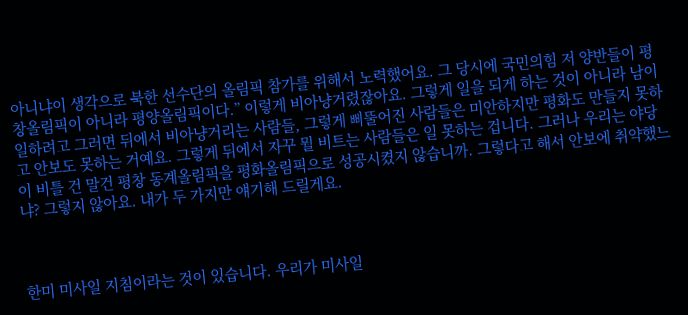아니냐이 생각으로 북한 선수단의 올림픽 참가를 위해서 노력했어요. 그 당시에 국민의힘 저 양반들이 평창올림픽이 아니라 평양올림픽이다.” 이렇게 비아냥거렸잖아요. 그렇게 일을 되게 하는 것이 아니라 남이 일하려고 그러면 뒤에서 비아냥거리는 사람들, 그렇게 삐뚤어진 사람들은 미안하지만 평화도 만들지 못하고 안보도 못하는 거예요. 그렇게 뒤에서 자꾸 뭘 비트는 사람들은 일 못하는 겁니다. 그러나 우리는 야당이 비틀 건 말건 평창 동계올림픽을 평화올림픽으로 성공시켰지 않습니까. 그렇다고 해서 안보에 취약했느냐? 그렇지 않아요. 내가 두 가지만 얘기해 드릴게요.



한미 미사일 지침이라는 것이 있습니다. 우리가 미사일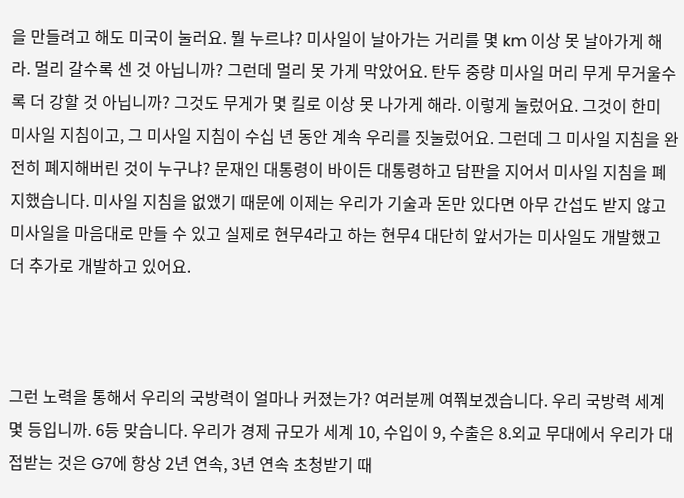을 만들려고 해도 미국이 눌러요. 뭘 누르냐? 미사일이 날아가는 거리를 몇 km 이상 못 날아가게 해라. 멀리 갈수록 센 것 아닙니까? 그런데 멀리 못 가게 막았어요. 탄두 중량 미사일 머리 무게 무거울수록 더 강할 것 아닙니까? 그것도 무게가 몇 킬로 이상 못 나가게 해라. 이렇게 눌렀어요. 그것이 한미 미사일 지침이고, 그 미사일 지침이 수십 년 동안 계속 우리를 짓눌렀어요. 그런데 그 미사일 지침을 완전히 폐지해버린 것이 누구냐? 문재인 대통령이 바이든 대통령하고 담판을 지어서 미사일 지침을 폐지했습니다. 미사일 지침을 없앴기 때문에 이제는 우리가 기술과 돈만 있다면 아무 간섭도 받지 않고 미사일을 마음대로 만들 수 있고 실제로 현무4라고 하는 현무4 대단히 앞서가는 미사일도 개발했고 더 추가로 개발하고 있어요.



그런 노력을 통해서 우리의 국방력이 얼마나 커졌는가? 여러분께 여쭤보겠습니다. 우리 국방력 세계 몇 등입니까. 6등 맞습니다. 우리가 경제 규모가 세계 10, 수입이 9, 수출은 8.외교 무대에서 우리가 대접받는 것은 G7에 항상 2년 연속, 3년 연속 초청받기 때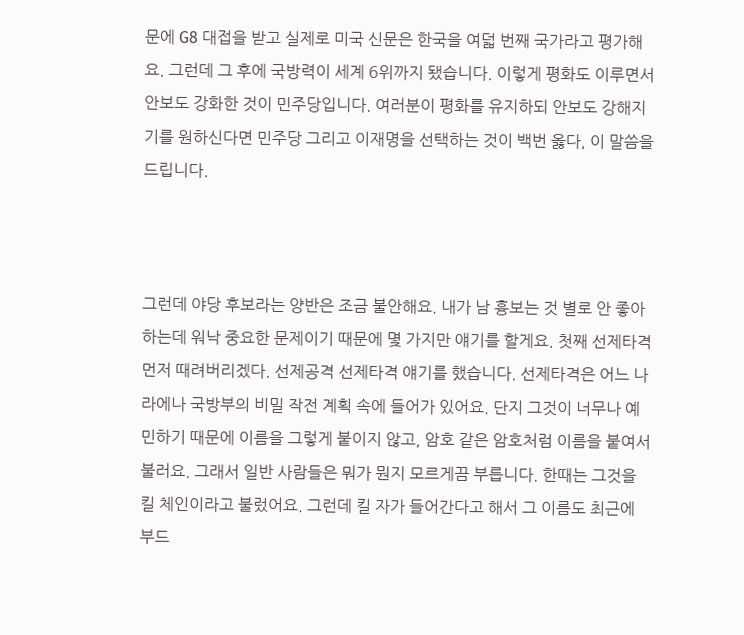문에 G8 대접을 받고 실제로 미국 신문은 한국을 여덟 번째 국가라고 평가해요. 그런데 그 후에 국방력이 세계 6위까지 됐습니다. 이렇게 평화도 이루면서 안보도 강화한 것이 민주당입니다. 여러분이 평화를 유지하되 안보도 강해지기를 원하신다면 민주당 그리고 이재명을 선택하는 것이 백번 옳다, 이 말씀을 드립니다.



그런데 야당 후보라는 양반은 조금 불안해요. 내가 남 흉보는 것 별로 안 좋아하는데 워낙 중요한 문제이기 때문에 몇 가지만 얘기를 할게요. 첫째 선제타격 먼저 때려버리겠다. 선제공격 선제타격 얘기를 했습니다. 선제타격은 어느 나라에나 국방부의 비밀 작전 계획 속에 들어가 있어요. 단지 그것이 너무나 예민하기 때문에 이름을 그렇게 붙이지 않고, 암호 같은 암호처럼 이름을 붙여서 불러요. 그래서 일반 사람들은 뭐가 뭔지 모르게끔 부릅니다. 한때는 그것을 킬 체인이라고 불렀어요. 그런데 킬 자가 들어간다고 해서 그 이름도 최근에 부드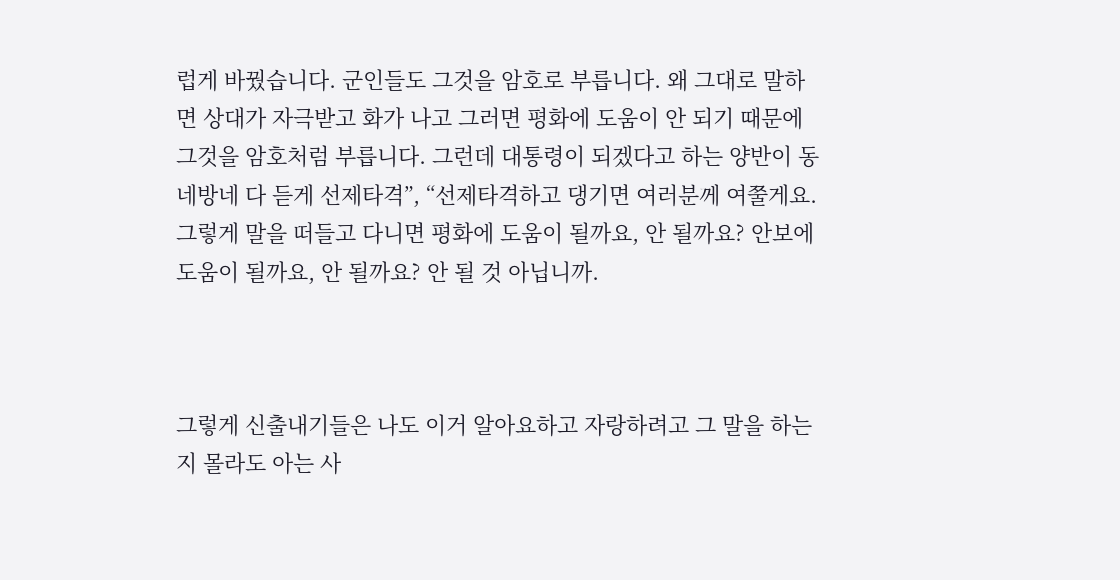럽게 바꿨습니다. 군인들도 그것을 암호로 부릅니다. 왜 그대로 말하면 상대가 자극받고 화가 나고 그러면 평화에 도움이 안 되기 때문에 그것을 암호처럼 부릅니다. 그런데 대통령이 되겠다고 하는 양반이 동네방네 다 듣게 선제타격”, “선제타격하고 댕기면 여러분께 여쭐게요. 그렇게 말을 떠들고 다니면 평화에 도움이 될까요, 안 될까요? 안보에 도움이 될까요, 안 될까요? 안 될 것 아닙니까.



그렇게 신출내기들은 나도 이거 알아요하고 자랑하려고 그 말을 하는지 몰라도 아는 사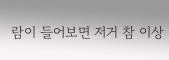람이 들어보면 저거 참 이상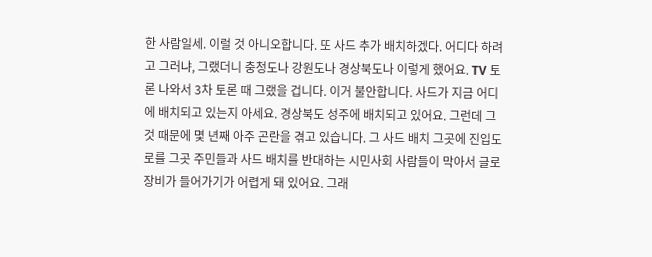한 사람일세. 이럴 것 아니오합니다. 또 사드 추가 배치하겠다. 어디다 하려고 그러냐, 그랬더니 충청도나 강원도나 경상북도나 이렇게 했어요. TV 토론 나와서 3차 토론 때 그랬을 겁니다. 이거 불안합니다. 사드가 지금 어디에 배치되고 있는지 아세요. 경상북도 성주에 배치되고 있어요. 그런데 그것 때문에 몇 년째 아주 곤란을 겪고 있습니다. 그 사드 배치 그곳에 진입도로를 그곳 주민들과 사드 배치를 반대하는 시민사회 사람들이 막아서 글로 장비가 들어가기가 어렵게 돼 있어요. 그래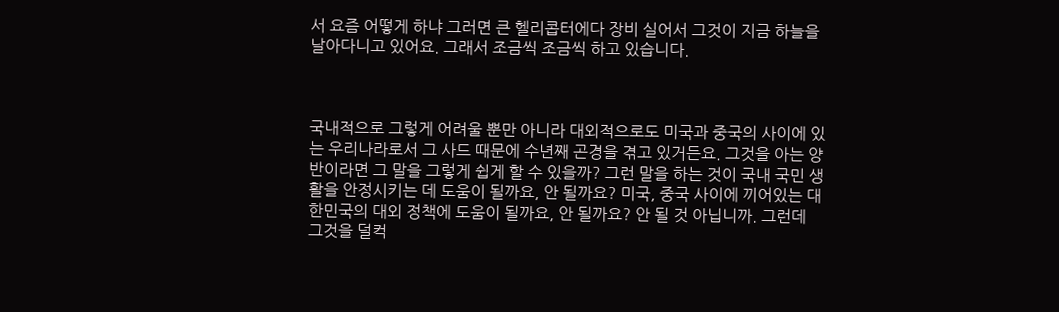서 요즘 어떻게 하냐 그러면 큰 헬리콥터에다 장비 실어서 그것이 지금 하늘을 날아다니고 있어요. 그래서 조금씩 조금씩 하고 있습니다.



국내적으로 그렇게 어려울 뿐만 아니라 대외적으로도 미국과 중국의 사이에 있는 우리나라로서 그 사드 때문에 수년째 곤경을 겪고 있거든요. 그것을 아는 양반이라면 그 말을 그렇게 쉽게 할 수 있을까? 그런 말을 하는 것이 국내 국민 생활을 안정시키는 데 도움이 될까요, 안 될까요? 미국, 중국 사이에 끼어있는 대한민국의 대외 정책에 도움이 될까요, 안 될까요? 안 될 것 아닙니까. 그런데 그것을 덜컥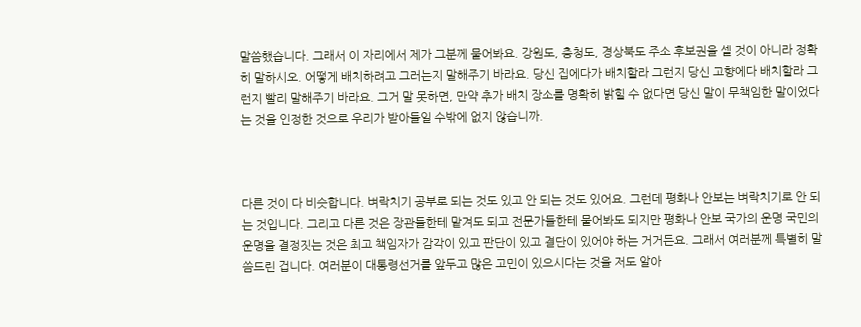말씀했습니다. 그래서 이 자리에서 제가 그분께 물어봐요. 강원도, 충청도, 경상북도 주소 후보권을 셀 것이 아니라 정확히 말하시오. 어떻게 배치하려고 그러는지 말해주기 바라요. 당신 집에다가 배치할라 그런지 당신 고향에다 배치할라 그런지 빨리 말해주기 바라요. 그거 말 못하면, 만약 추가 배치 장소를 명확히 밝힐 수 없다면 당신 말이 무책임한 말이었다는 것을 인정한 것으로 우리가 받아들일 수밖에 없지 않습니까.



다른 것이 다 비슷합니다. 벼락치기 공부로 되는 것도 있고 안 되는 것도 있어요. 그런데 평화나 안보는 벼락치기로 안 되는 것입니다. 그리고 다른 것은 장관들한테 맡겨도 되고 전문가들한테 물어봐도 되지만 평화나 안보 국가의 운명 국민의 운명을 결정짓는 것은 최고 책임자가 감각이 있고 판단이 있고 결단이 있어야 하는 거거든요. 그래서 여러분께 특별히 말씀드린 겁니다. 여러분이 대통령선거를 앞두고 많은 고민이 있으시다는 것을 저도 알아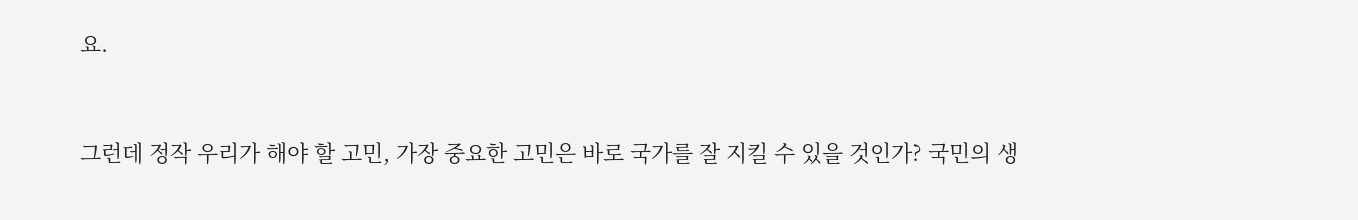요.



그런데 정작 우리가 해야 할 고민, 가장 중요한 고민은 바로 국가를 잘 지킬 수 있을 것인가? 국민의 생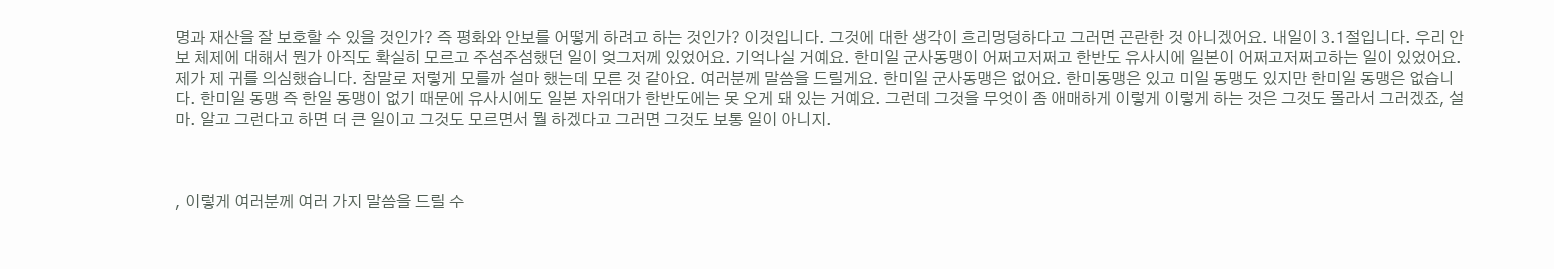명과 재산을 잘 보호할 수 있을 것인가? 즉 평화와 안보를 어떻게 하려고 하는 것인가? 이것입니다. 그것에 대한 생각이 흐리멍덩하다고 그러면 곤란한 것 아니겠어요. 내일이 3.1절입니다. 우리 안보 체제에 대해서 뭔가 아직도 확실히 모르고 주섬주섬했던 일이 엊그저께 있었어요. 기억나실 거예요. 한미일 군사동맹이 어쩌고저쩌고 한반도 유사시에 일본이 어쩌고저쩌고하는 일이 있었어요. 제가 제 귀를 의심했습니다. 참말로 저렇게 모를까 설마 했는데 모른 것 같아요. 여러분께 말씀을 드릴게요. 한미일 군사동맹은 없어요. 한미동맹은 있고 미일 동맹도 있지만 한미일 동맹은 없습니다. 한미일 동맹 즉 한일 동맹이 없기 때문에 유사시에도 일본 자위대가 한반도에는 못 오게 돼 있는 거예요. 그런데 그것을 무엇이 좀 애매하게 이렇게 이렇게 하는 것은 그것도 몰라서 그러겠죠, 설마. 알고 그런다고 하면 더 큰 일이고 그것도 모르면서 뭘 하겠다고 그러면 그것도 보통 일이 아니지.



, 이렇게 여러분께 여러 가지 말씀을 드릴 수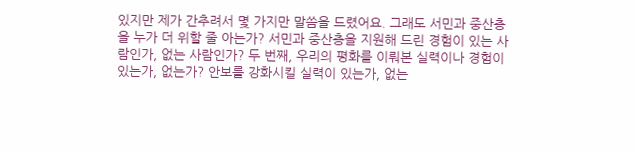있지만 제가 간추려서 몇 가지만 말씀을 드렸어요. 그래도 서민과 중산층을 누가 더 위할 줄 아는가? 서민과 중산층을 지원해 드린 경험이 있는 사람인가, 없는 사람인가? 두 번째, 우리의 평화를 이뤄본 실력이나 경험이 있는가, 없는가? 안보를 강화시킬 실력이 있는가, 없는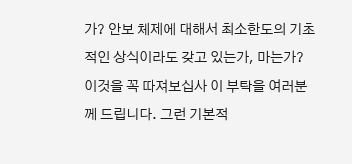가? 안보 체제에 대해서 최소한도의 기초적인 상식이라도 갖고 있는가, 마는가? 이것을 꼭 따져보십사 이 부탁을 여러분께 드립니다. 그런 기본적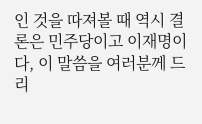인 것을 따져볼 때 역시 결론은 민주당이고 이재명이다, 이 말씀을 여러분께 드리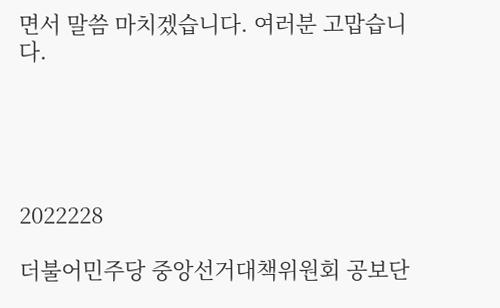면서 말씀 마치겠습니다. 여러분 고맙습니다.





2022228

더불어민주당 중앙선거대책위원회 공보단